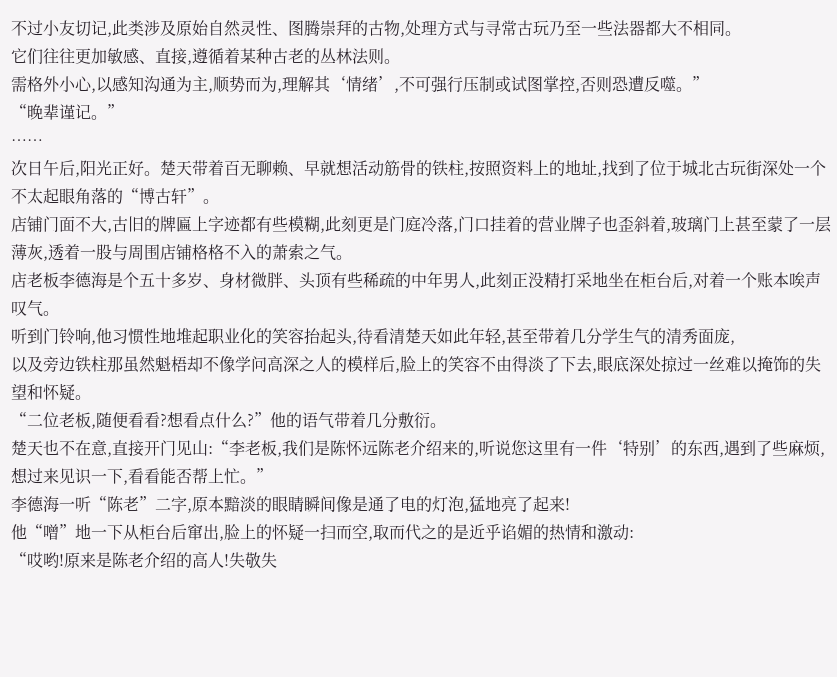不过小友切记,此类涉及原始自然灵性、图腾崇拜的古物,处理方式与寻常古玩乃至一些法器都大不相同。
它们往往更加敏感、直接,遵循着某种古老的丛林法则。
需格外小心,以感知沟通为主,顺势而为,理解其‘情绪’,不可强行压制或试图掌控,否则恐遭反噬。”
“晚辈谨记。”
……
次日午后,阳光正好。楚天带着百无聊赖、早就想活动筋骨的铁柱,按照资料上的地址,找到了位于城北古玩街深处一个不太起眼角落的“博古轩”。
店铺门面不大,古旧的牌匾上字迹都有些模糊,此刻更是门庭冷落,门口挂着的营业牌子也歪斜着,玻璃门上甚至蒙了一层薄灰,透着一股与周围店铺格格不入的萧索之气。
店老板李德海是个五十多岁、身材微胖、头顶有些稀疏的中年男人,此刻正没精打采地坐在柜台后,对着一个账本唉声叹气。
听到门铃响,他习惯性地堆起职业化的笑容抬起头,待看清楚天如此年轻,甚至带着几分学生气的清秀面庞,
以及旁边铁柱那虽然魁梧却不像学问高深之人的模样后,脸上的笑容不由得淡了下去,眼底深处掠过一丝难以掩饰的失望和怀疑。
“二位老板,随便看看?想看点什么?”他的语气带着几分敷衍。
楚天也不在意,直接开门见山:“李老板,我们是陈怀远陈老介绍来的,听说您这里有一件‘特别’的东西,遇到了些麻烦,想过来见识一下,看看能否帮上忙。”
李德海一听“陈老”二字,原本黯淡的眼睛瞬间像是通了电的灯泡,猛地亮了起来!
他“噌”地一下从柜台后窜出,脸上的怀疑一扫而空,取而代之的是近乎谄媚的热情和激动:
“哎哟!原来是陈老介绍的高人!失敬失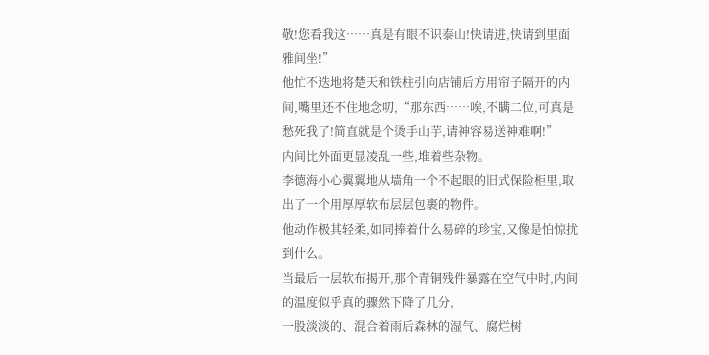敬!您看我这……真是有眼不识泰山!快请进,快请到里面雅间坐!”
他忙不迭地将楚天和铁柱引向店铺后方用帘子隔开的内间,嘴里还不住地念叨,“那东西……唉,不瞒二位,可真是愁死我了!简直就是个烫手山芋,请神容易送神难啊!”
内间比外面更显凌乱一些,堆着些杂物。
李德海小心翼翼地从墙角一个不起眼的旧式保险柜里,取出了一个用厚厚软布层层包裹的物件。
他动作极其轻柔,如同捧着什么易碎的珍宝,又像是怕惊扰到什么。
当最后一层软布揭开,那个青铜残件暴露在空气中时,内间的温度似乎真的骤然下降了几分,
一股淡淡的、混合着雨后森林的湿气、腐烂树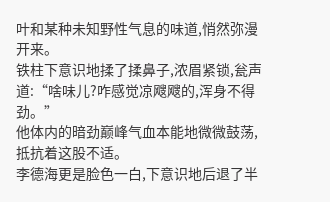叶和某种未知野性气息的味道,悄然弥漫开来。
铁柱下意识地揉了揉鼻子,浓眉紧锁,瓮声道:“啥味儿?咋感觉凉飕飕的,浑身不得劲。”
他体内的暗劲巅峰气血本能地微微鼓荡,抵抗着这股不适。
李德海更是脸色一白,下意识地后退了半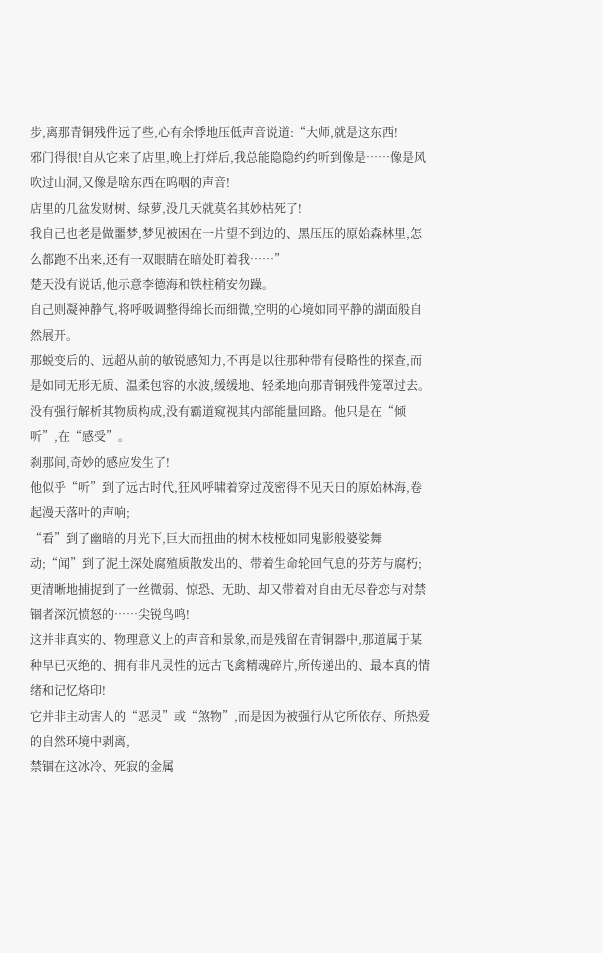步,离那青铜残件远了些,心有余悸地压低声音说道:“大师,就是这东西!
邪门得很!自从它来了店里,晚上打烊后,我总能隐隐约约听到像是……像是风吹过山洞,又像是啥东西在呜咽的声音!
店里的几盆发财树、绿萝,没几天就莫名其妙枯死了!
我自己也老是做噩梦,梦见被困在一片望不到边的、黑压压的原始森林里,怎么都跑不出来,还有一双眼睛在暗处盯着我……”
楚天没有说话,他示意李德海和铁柱稍安勿躁。
自己则凝神静气,将呼吸调整得绵长而细微,空明的心境如同平静的湖面般自然展开。
那蜕变后的、远超从前的敏锐感知力,不再是以往那种带有侵略性的探查,而是如同无形无质、温柔包容的水波,缓缓地、轻柔地向那青铜残件笼罩过去。
没有强行解析其物质构成,没有霸道窥视其内部能量回路。他只是在“倾听”,在“感受”。
刹那间,奇妙的感应发生了!
他似乎“听”到了远古时代,狂风呼啸着穿过茂密得不见天日的原始林海,卷起漫天落叶的声响;
“看”到了幽暗的月光下,巨大而扭曲的树木枝桠如同鬼影般婆娑舞动;“闻”到了泥土深处腐殖质散发出的、带着生命轮回气息的芬芳与腐朽;
更清晰地捕捉到了一丝微弱、惊恐、无助、却又带着对自由无尽眷恋与对禁锢者深沉愤怒的……尖锐鸟鸣!
这并非真实的、物理意义上的声音和景象,而是残留在青铜器中,那道属于某种早已灭绝的、拥有非凡灵性的远古飞禽精魂碎片,所传递出的、最本真的情绪和记忆烙印!
它并非主动害人的“恶灵”或“煞物”,而是因为被强行从它所依存、所热爱的自然环境中剥离,
禁锢在这冰冷、死寂的金属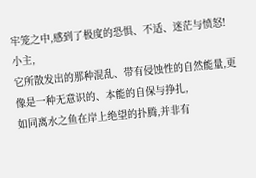牢笼之中,感到了极度的恐惧、不适、迷茫与愤怒!
小主,
它所散发出的那种混乱、带有侵蚀性的自然能量,更像是一种无意识的、本能的自保与挣扎,
如同离水之鱼在岸上绝望的扑腾,并非有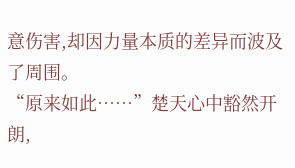意伤害,却因力量本质的差异而波及了周围。
“原来如此……”楚天心中豁然开朗,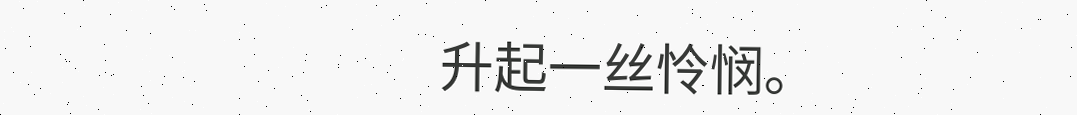升起一丝怜悯。